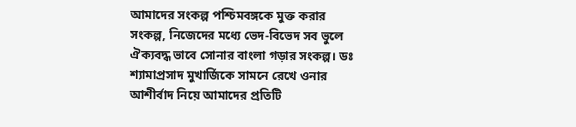আমাদের সংকল্প পশ্চিমবঙ্গকে মুক্ত করার সংকল্প, নিজেদের মধ্যে ভেদ-বিভেদ সব ভুলে ঐক্যবদ্ধ ভাবে সোনার বাংলা গড়ার সংকল্প। ডঃ শ্যামাপ্রসাদ মুখার্জিকে সামনে রেখে ওনার আশীর্বাদ নিয়ে আমাদের প্রতিটি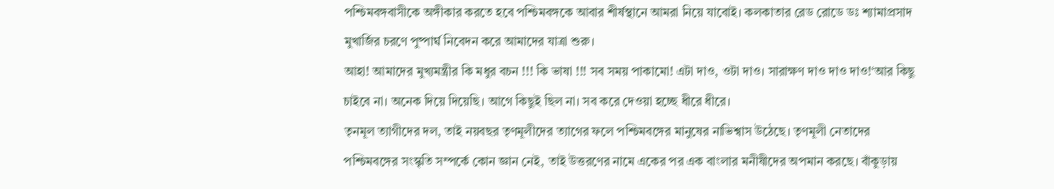পশ্চিমবঙ্গবাসীকে অঙ্গীকার করতে হবে পশ্চিমবঙ্গকে আবার শীর্ষস্থানে আমরা নিয়ে যাবোই। কলকাতার রেড রোডে ডঃ শ্যামাপ্রসাদ মুখার্জির চরণে পুষ্পার্ঘ নিবেদন করে আমাদের যাত্রা শুরু।
আহা! আমাদের মুখ্যমন্ত্রীর কি মধুর বচন !!! কি ভাষা !!! সব সময় পাকামো! এটা দাও, ওটা দাও। সারাক্ষণ দাও দাও দাও!‘আর কিছু চাইবে না। অনেক দিয়ে দিয়েছি। আগে কিছুই ছিল না। সব করে দেওয়া হচ্ছে ধীরে ধীরে।
তৃনমূল ত্যাগীদের দল, তাই নয়বছর তৃণমূলীদের ত্যাগের ফলে পশ্চিমবঙ্গের মানুষের নাভিশ্বাস উঠেছে। তৃণমূলী নেতাদের পশ্চিমবঙ্গের সংস্কৃতি সম্পর্কে কোন জ্ঞান নেই, তাই উত্তরণের নামে একের পর এক বাংলার মনীষীদের অপমান করছে। বাঁকুড়ায়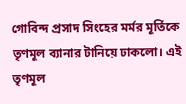গোবিন্দ প্রসাদ সিংহের মর্মর মূর্তিকে তৃণমূল ব্যানার টানিয়ে ঢাকলো। এই তৃণমূল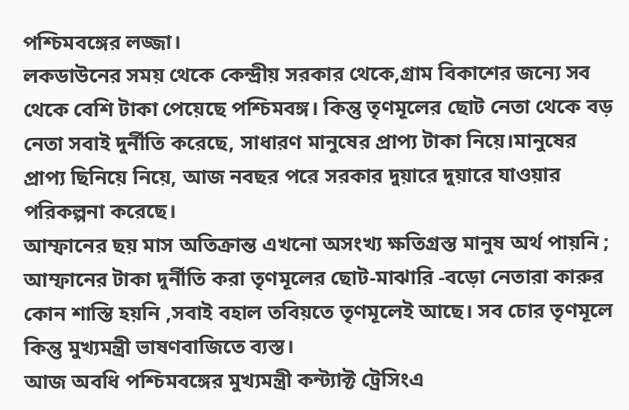পশ্চিমবঙ্গের লজ্জা।
লকডাউনের সময় থেকে কেন্দ্রীয় সরকার থেকে,গ্রাম বিকাশের জন্যে সব থেকে বেশি টাকা পেয়েছে পশ্চিমবঙ্গ। কিন্তু তৃণমূলের ছোট নেতা থেকে বড় নেতা সবাই দুর্নীতি করেছে, সাধারণ মানুষের প্রাপ্য টাকা নিয়ে।মানুষের প্রাপ্য ছিনিয়ে নিয়ে, আজ নবছর পরে সরকার দুয়ারে দুয়ারে যাওয়ার পরিকল্পনা করেছে।
আম্ফানের ছয় মাস অতিক্রান্ত এখনো অসংখ্য ক্ষতিগ্রস্ত মানুষ অর্থ পায়নি ; আম্ফানের টাকা দুর্নীতি করা তৃণমূলের ছোট-মাঝারি -বড়ো নেতারা কারুর কোন শাস্তি হয়নি ,সবাই বহাল তবিয়তে তৃণমূলেই আছে। সব চোর তৃণমূলে কিন্তু মুখ্যমন্ত্রী ভাষণবাজিতে ব্যস্ত।
আজ অবধি পশ্চিমবঙ্গের মুখ্যমন্ত্রী কন্ট্যাক্ট ট্রেসিংএ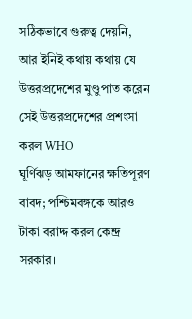সঠিকভাবে গুরুত্ব দেয়নি, আর ইনিই কথায় কথায় যে উত্তরপ্রদেশের মুণ্ডুপাত করেন সেই উত্তরপ্রদেশের প্রশংসা করল WHO
ঘূর্ণিঝড় আমফানের ক্ষতিপূরণ বাবদ; পশ্চিমবঙ্গকে আরও টাকা বরাদ্দ করল কেন্দ্র সরকার।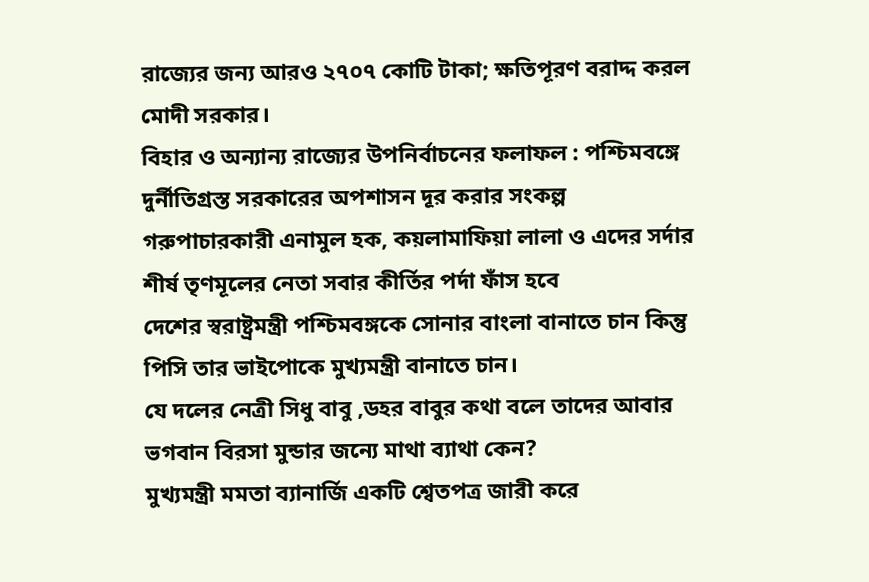রাজ্যের জন্য আরও ২৭০৭ কোটি টাকা; ক্ষতিপূরণ বরাদ্দ করল মোদী সরকার।
বিহার ও অন্যান্য রাজ্যের উপনির্বাচনের ফলাফল : পশ্চিমবঙ্গে দুর্নীতিগ্রস্ত সরকারের অপশাসন দূর করার সংকল্প
গরুপাচারকারী এনামুল হক, কয়লামাফিয়া লালা ও এদের সর্দার শীর্ষ তৃণমূলের নেতা সবার কীর্তির পর্দা ফাঁস হবে
দেশের স্বরাষ্ট্রমন্ত্রী পশ্চিমবঙ্গকে সোনার বাংলা বানাতে চান কিন্তু পিসি তার ভাইপোকে মুখ্যমন্ত্রী বানাতে চান।
যে দলের নেত্রী সিধু বাবু ,ডহর বাবুর কথা বলে তাদের আবার ভগবান বিরসা মুন্ডার জন্যে মাথা ব্যাথা কেন?
মুখ্যমন্ত্রী মমতা ব্যানার্জি একটি শ্বেতপত্র জারী করে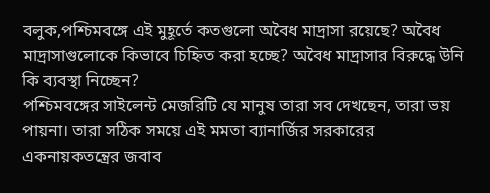বলুক,পশ্চিমবঙ্গে এই মুহূর্তে কতগুলো অবৈধ মাদ্রাসা রয়েছে? অবৈধ মাদ্রাসাগুলোকে কিভাবে চিহ্নিত করা হচ্ছে? অবৈধ মাদ্রাসার বিরুদ্ধে উনি কি ব্যবস্থা নিচ্ছেন?
পশ্চিমবঙ্গের সাইলেন্ট মেজরিটি যে মানুষ তারা সব দেখছেন, তারা ভয় পায়না। তারা সঠিক সময়ে এই মমতা ব্যানার্জির সরকারের একনায়কতন্ত্রের জবাব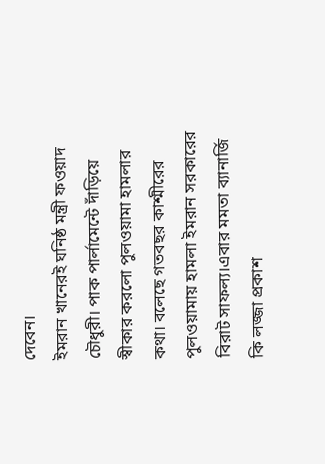দেবেন।
ইমরান খানেরই ঘনিষ্ঠ মন্ত্রী ফওয়াদ চৌধুরী। পাক পার্লামেন্টে দাঁড়িয়ে স্বীকার করলো পুলওয়ামা হামলার কথা। বলেছে গতবছর কাশ্মীরের পুলওয়ামায় হামলা ইমরান সরকারের বিরাট সাফল্য।এবার মমতা ব্যানার্জি কি লজ্জা প্রকাশ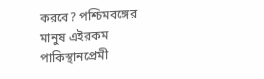করবে? পশ্চিমবঙ্গের মানুষ এইরকম পাকিস্থানপ্রেমী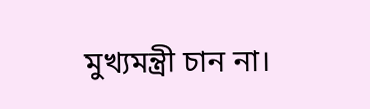মুখ্যমন্ত্রী চান না।